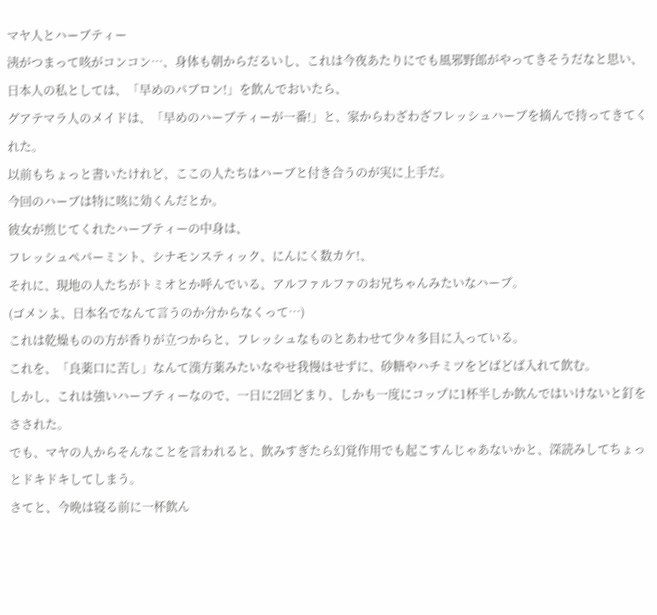マヤ人とハーブティー
洟がつまって咳がコンコン…、身体も朝からだるいし、これは今夜あたりにでも風邪野郎がやってきそうだなと思い、
日本人の私としては、「早めのパブロン!」を飲んでおいたら、
グアテマラ人のメイドは、「早めのハーブティーが一番!」と、家からわざわざフレッシュハーブを摘んで持ってきてくれた。
以前もちょっと書いたけれど、ここの人たちはハーブと付き合うのが実に上手だ。
今回のハーブは特に咳に効くんだとか。
彼女が煎じてくれたハーブティーの中身は、
フレッシュペパーミント、シナモンスティック、にんにく数カケ!、
それに、現地の人たちがトミオとか呼んでいる、アルファルファのお兄ちゃんみたいなハーブ。
(ゴメンよ、日本名でなんて言うのか分からなくって…)
これは乾燥ものの方が香りが立つからと、フレッシュなものとあわせて少々多目に入っている。
これを、「良薬口に苦し」なんて漢方薬みたいなやせ我慢はせずに、砂糖やハチミツをどばどば入れて飲む。
しかし、これは強いハーブティーなので、一日に2回どまり、しかも一度にコップに1杯半しか飲んではいけないと釘をさされた。
でも、マヤの人からそんなことを言われると、飲みすぎたら幻覚作用でも起こすんじゃあないかと、深読みしてちょっとドキドキしてしまう。
さてと、今晩は寝る前に一杯飲ん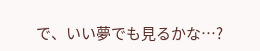で、いい夢でも見るかな…?